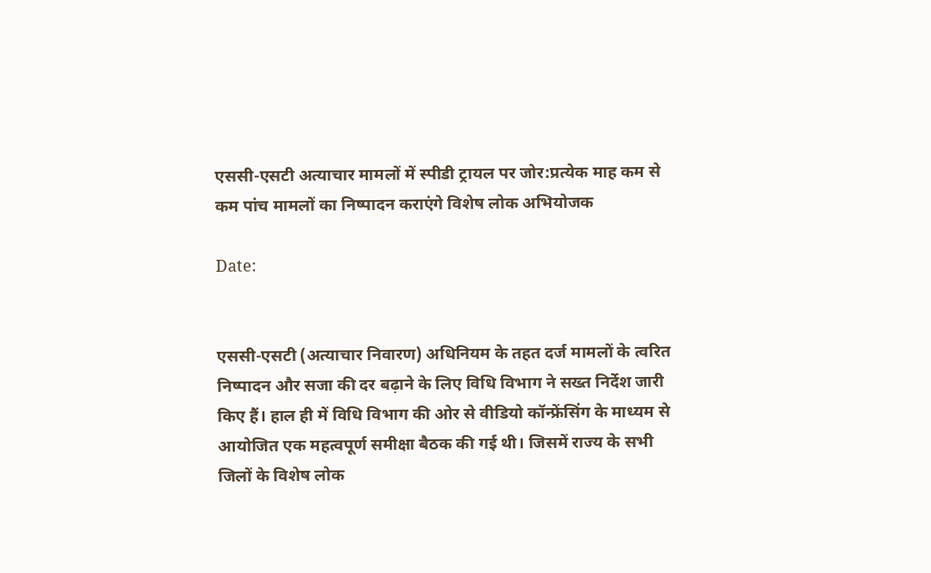एससी-एसटी अत्याचार मामलों में स्पीडी ट्रायल पर जोर:प्रत्येक माह कम से कम पांच मामलों का निष्पादन कराएंगे विशेष लोक अभियोजक

Date:


एससी-एसटी (अत्याचार निवारण) अधिनियम के तहत दर्ज मामलों के त्वरित निष्पादन और सजा की दर बढ़ाने के लिए विधि विभाग ने सख्त निर्देश जारी किए हैं। हाल ही में विधि विभाग की ओर से वीडियो कॉन्फ्रेंसिंग के माध्यम से आयोजित एक महत्वपूर्ण समीक्षा बैठक की गई थी। जिसमें राज्य के सभी जिलों के विशेष लोक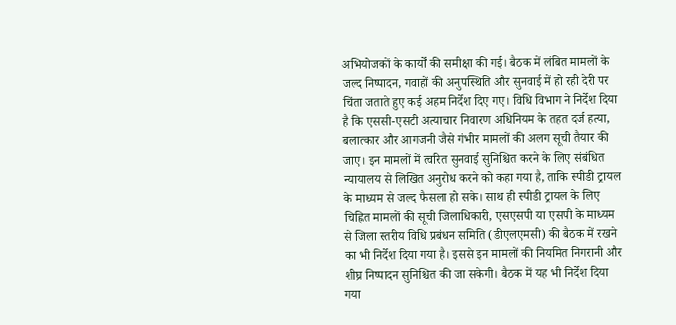अभियोजकों के कार्यों की समीक्षा की गई। बैठक में लंबित मामलों के जल्द निष्पादन, गवाहों की अनुपस्थिति और सुनवाई में हो रही देरी पर चिंता जताते हुए कई अहम निर्देश दिए गए। विधि विभाग ने निर्देश दिया है कि एससी-एसटी अत्याचार निवारण अधिनियम के तहत दर्ज हत्या, बलात्कार और आगजनी जैसे गंभीर मामलों की अलग सूची तैयार की जाए। इन मामलों में त्वरित सुनवाई सुनिश्चित करने के लिए संबंधित न्यायालय से लिखित अनुरोध करने को कहा गया है, ताकि स्पीडी ट्रायल के माध्यम से जल्द फैसला हो सके। साथ ही स्पीडी ट्रायल के लिए चिह्नित मामलों की सूची जिलाधिकारी, एसएसपी या एसपी के माध्यम से जिला स्तरीय विधि प्रबंधन समिति (डीएलएमसी) की बैठक में रखने का भी निर्देश दिया गया है। इससे इन मामलों की नियमित निगरानी और शीघ्र निष्पादन सुनिश्चित की जा सकेगी। बैठक में यह भी निर्देश दिया गया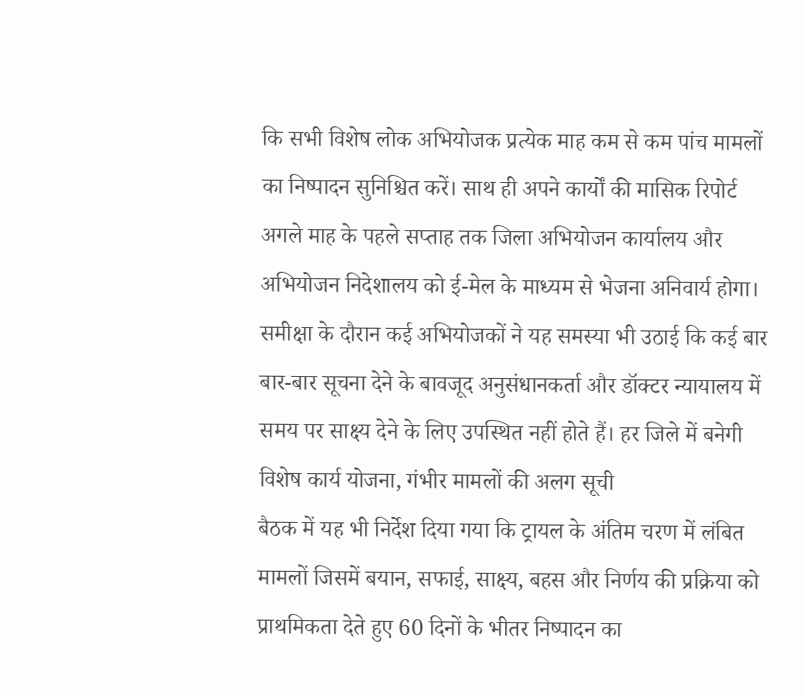कि सभी विशेष लोक अभियोजक प्रत्येक माह कम से कम पांच मामलों का निष्पादन सुनिश्चित करें। साथ ही अपने कार्यों की मासिक रिपोर्ट अगले माह के पहले सप्ताह तक जिला अभियोजन कार्यालय और अभियोजन निदेशालय को ई-मेल के माध्यम से भेजना अनिवार्य होगा। समीक्षा के दौरान कई अभियोजकों ने यह समस्या भी उठाई कि कई बार बार-बार सूचना देने के बावजूद अनुसंधानकर्ता और डॉक्टर न्यायालय में समय पर साक्ष्य देने के लिए उपस्थित नहीं होते हैं। हर जिले में बनेगी विशेष कार्य योजना, गंभीर मामलों की अलग सूची
बैठक में यह भी निर्देश दिया गया कि ट्रायल के अंतिम चरण में लंबित मामलों जिसमें बयान, सफाई, साक्ष्य, बहस और निर्णय की प्रक्रिया को प्राथमिकता देते हुए 60 दिनों के भीतर निष्पादन का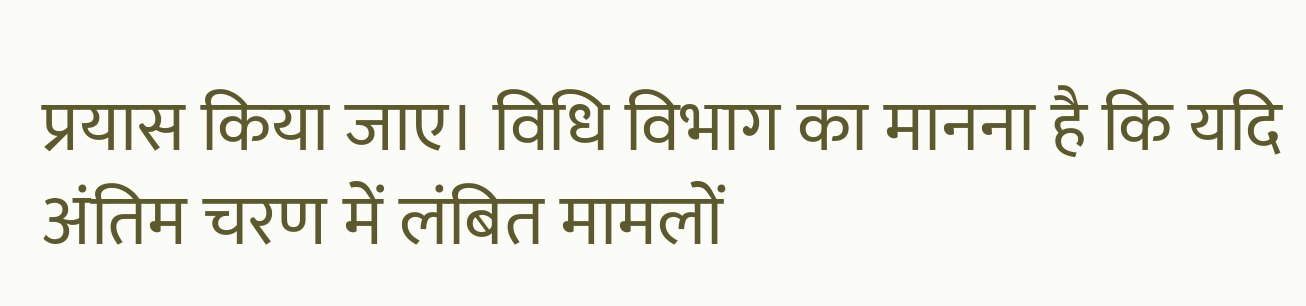प्रयास किया जाए। विधि विभाग का मानना है कि यदि अंतिम चरण में लंबित मामलों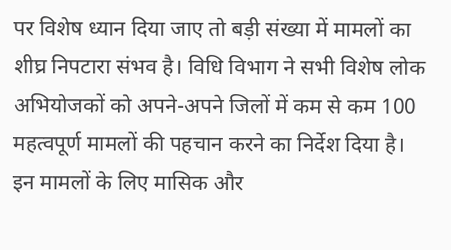पर विशेष ध्यान दिया जाए तो बड़ी संख्या में मामलों का शीघ्र निपटारा संभव है। विधि विभाग ने सभी विशेष लोक अभियोजकों को अपने-अपने जिलों में कम से कम 100 महत्वपूर्ण मामलों की पहचान करने का निर्देश दिया है। इन मामलों के लिए मासिक और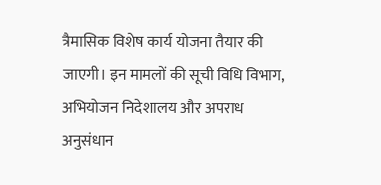त्रैमासिक विशेष कार्य योजना तैयार की जाएगी। इन मामलों की सूची विधि विभाग, अभियोजन निदेशालय और अपराध अनुसंधान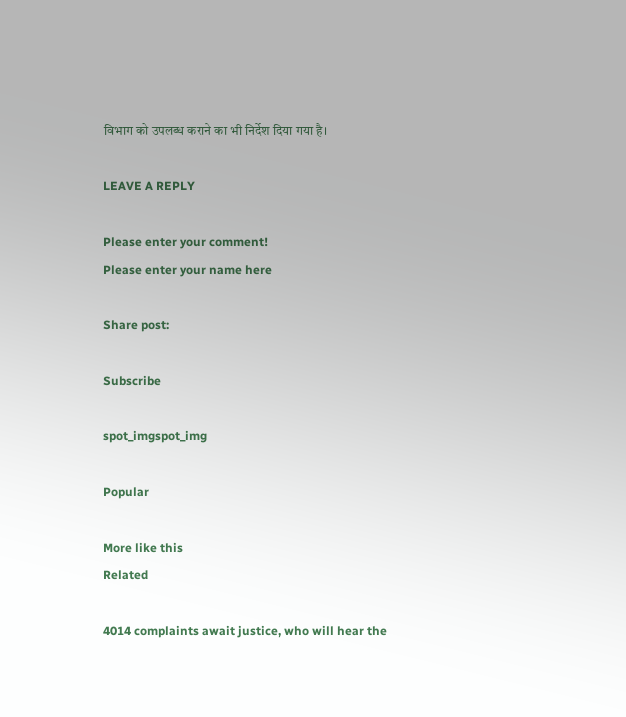विभाग को उपलब्ध कराने का भी निर्देश दिया गया है।

LEAVE A REPLY

Please enter your comment!
Please enter your name here

Share post:

Subscribe

spot_imgspot_img

Popular

More like this
Related

4014 complaints await justice, who will hear the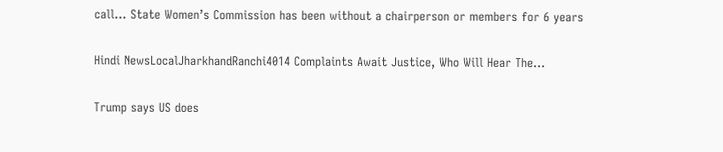call… State Women’s Commission has been without a chairperson or members for 6 years

Hindi NewsLocalJharkhandRanchi4014 Complaints Await Justice, Who Will Hear The...

Trump says US does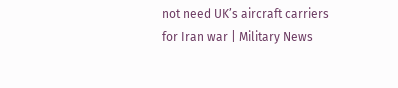not need UK’s aircraft carriers for Iran war | Military News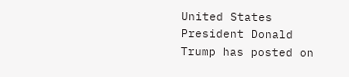United States President Donald Trump has posted on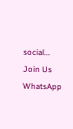social...
Join Us WhatsApp